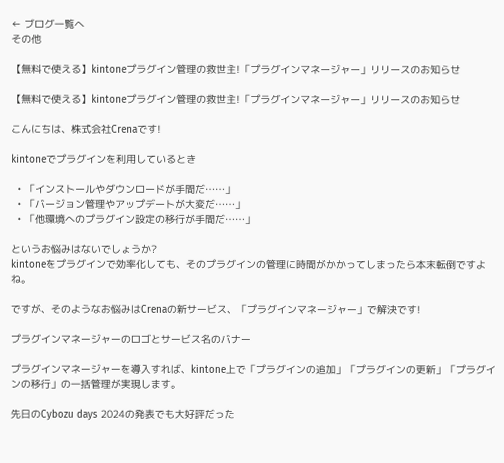← ブログ一覧へ
その他

【無料で使える】kintoneプラグイン管理の救世主!「プラグインマネージャー」リリースのお知らせ

【無料で使える】kintoneプラグイン管理の救世主!「プラグインマネージャー」リリースのお知らせ

こんにちは、株式会社Crenaです!

kintoneでプラグインを利用しているとき

  • 「インストールやダウンロードが手間だ……」
  • 「バージョン管理やアップデートが大変だ……」
  • 「他環境へのプラグイン設定の移行が手間だ……」

というお悩みはないでしょうか?
kintoneをプラグインで効率化しても、そのプラグインの管理に時間がかかってしまったら本末転倒ですよね。

ですが、そのようなお悩みはCrenaの新サービス、「プラグインマネージャー」で解決です!

プラグインマネージャーのロゴとサービス名のバナー

プラグインマネージャーを導入すれば、kintone上で「プラグインの追加」「プラグインの更新」「プラグインの移行」の一括管理が実現します。

先日のCybozu days 2024の発表でも大好評だった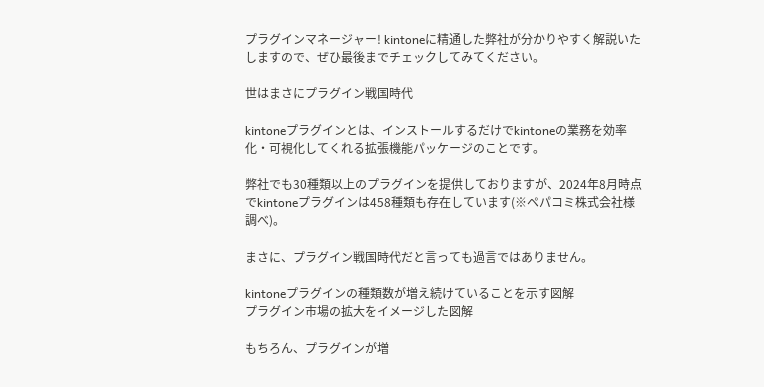プラグインマネージャー! kintoneに精通した弊社が分かりやすく解説いたしますので、ぜひ最後までチェックしてみてください。

世はまさにプラグイン戦国時代

kintoneプラグインとは、インストールするだけでkintoneの業務を効率化・可視化してくれる拡張機能パッケージのことです。

弊社でも30種類以上のプラグインを提供しておりますが、2024年8月時点でkintoneプラグインは458種類も存在しています(※ペパコミ株式会社様 調べ)。

まさに、プラグイン戦国時代だと言っても過言ではありません。

kintoneプラグインの種類数が増え続けていることを示す図解
プラグイン市場の拡大をイメージした図解

もちろん、プラグインが増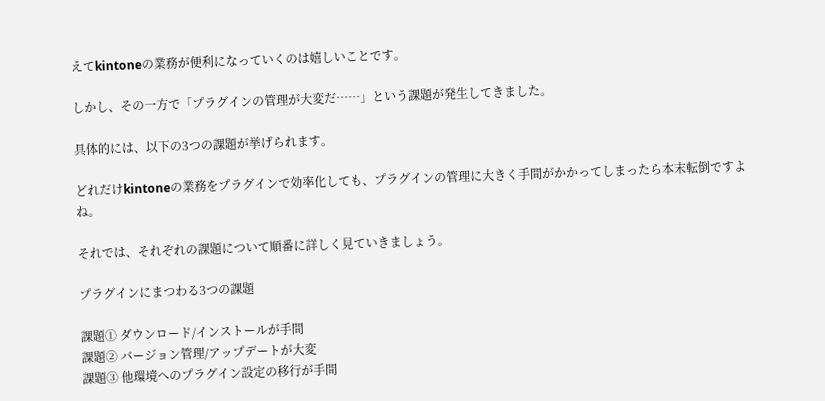えてkintoneの業務が便利になっていくのは嬉しいことです。

しかし、その一方で「プラグインの管理が大変だ……」という課題が発生してきました。

具体的には、以下の3つの課題が挙げられます。

どれだけkintoneの業務をプラグインで効率化しても、プラグインの管理に大きく手間がかかってしまったら本末転倒ですよね。

それでは、それぞれの課題について順番に詳しく見ていきましょう。

プラグインにまつわる3つの課題

課題① ダウンロード/インストールが手間
課題② バージョン管理/アップデートが大変
課題③ 他環境へのプラグイン設定の移行が手間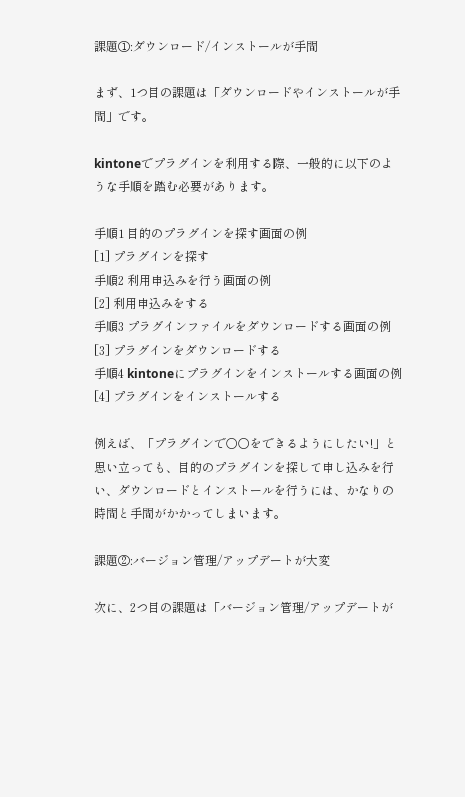課題①:ダウンロード/インストールが手間

まず、1つ目の課題は「ダウンロードやインストールが手間」です。

kintoneでプラグインを利用する際、一般的に以下のような手順を踏む必要があります。

手順1 目的のプラグインを探す画面の例
[1] プラグインを探す
手順2 利用申込みを行う画面の例
[2] 利用申込みをする
手順3 プラグインファイルをダウンロードする画面の例
[3] プラグインをダウンロードする
手順4 kintoneにプラグインをインストールする画面の例
[4] プラグインをインストールする

例えば、「プラグインで○○をできるようにしたい!」と思い立っても、目的のプラグインを探して申し込みを行い、ダウンロードとインストールを行うには、かなりの時間と手間がかかってしまいます。

課題②:バージョン管理/アップデートが大変

次に、2つ目の課題は「バージョン管理/アップデートが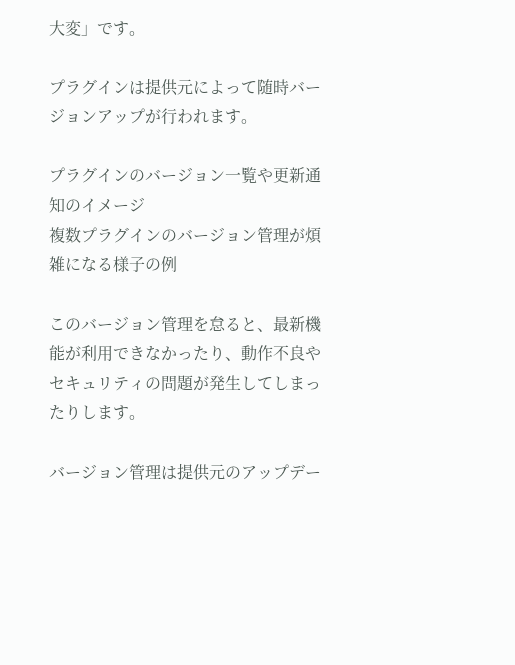大変」です。

プラグインは提供元によって随時バージョンアップが行われます。

プラグインのバージョン一覧や更新通知のイメージ
複数プラグインのバージョン管理が煩雑になる様子の例

このバージョン管理を怠ると、最新機能が利用できなかったり、動作不良やセキュリティの問題が発生してしまったりします。

バージョン管理は提供元のアップデー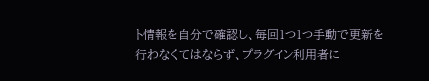ト情報を自分で確認し、毎回1つ1つ手動で更新を行わなくてはならず、プラグイン利用者に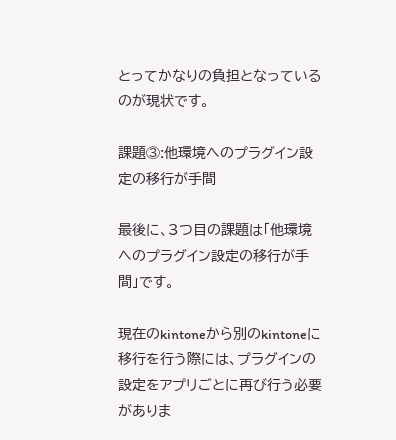とってかなりの負担となっているのが現状です。

課題③:他環境へのプラグイン設定の移行が手間

最後に、3つ目の課題は「他環境へのプラグイン設定の移行が手間」です。

現在のkintoneから別のkintoneに移行を行う際には、プラグインの設定をアプリごとに再び行う必要がありま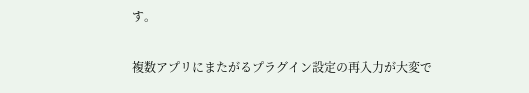す。

複数アプリにまたがるプラグイン設定の再入力が大変で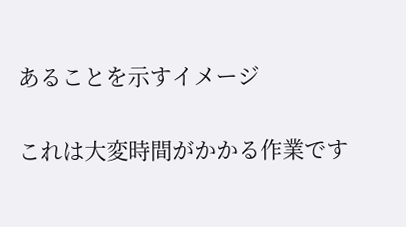あることを示すイメージ

これは大変時間がかかる作業です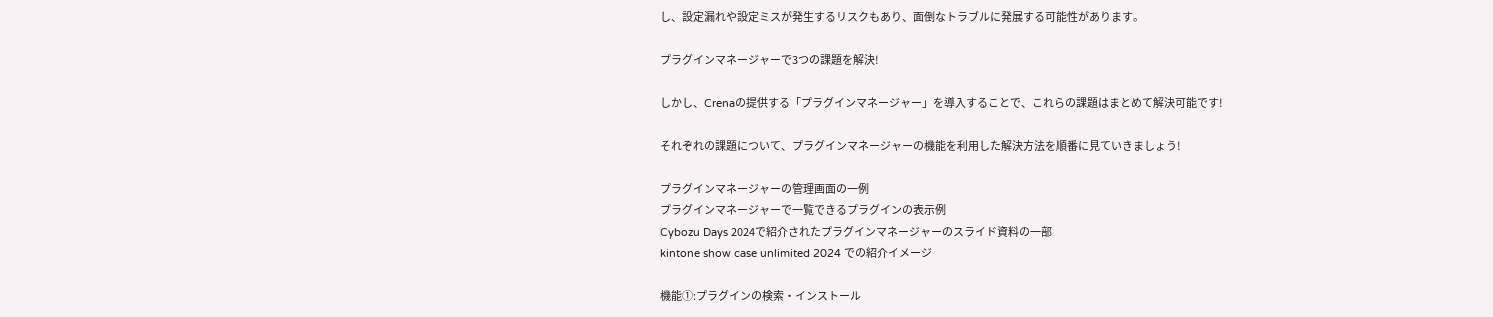し、設定漏れや設定ミスが発生するリスクもあり、面倒なトラブルに発展する可能性があります。

プラグインマネージャーで3つの課題を解決!

しかし、Crenaの提供する「プラグインマネージャー」を導入することで、これらの課題はまとめて解決可能です!

それぞれの課題について、プラグインマネージャーの機能を利用した解決方法を順番に見ていきましょう!

プラグインマネージャーの管理画面の一例
プラグインマネージャーで一覧できるプラグインの表示例
Cybozu Days 2024で紹介されたプラグインマネージャーのスライド資料の一部
kintone show case unlimited 2024 での紹介イメージ

機能①:プラグインの検索・インストール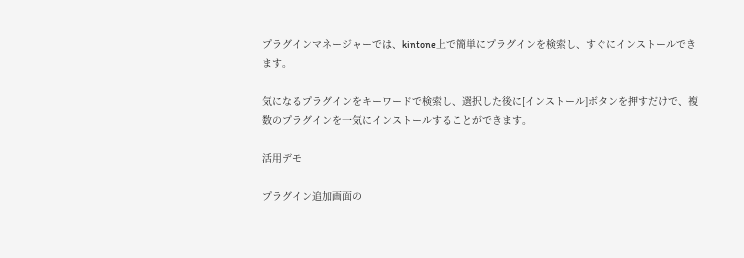プラグインマネージャーでは、kintone上で簡単にプラグインを検索し、すぐにインストールできます。

気になるプラグインをキーワードで検索し、選択した後に[インストール]ボタンを押すだけで、複数のプラグインを一気にインストールすることができます。

活用デモ

プラグイン追加画面の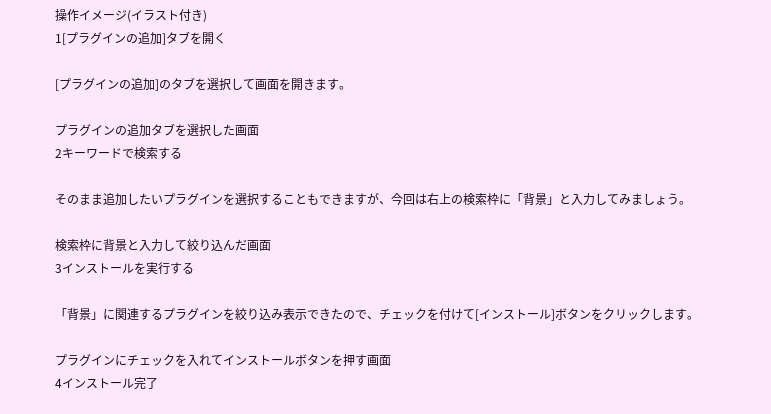操作イメージ(イラスト付き)
1[プラグインの追加]タブを開く

[プラグインの追加]のタブを選択して画面を開きます。

プラグインの追加タブを選択した画面
2キーワードで検索する

そのまま追加したいプラグインを選択することもできますが、今回は右上の検索枠に「背景」と入力してみましょう。

検索枠に背景と入力して絞り込んだ画面
3インストールを実行する

「背景」に関連するプラグインを絞り込み表示できたので、チェックを付けて[インストール]ボタンをクリックします。

プラグインにチェックを入れてインストールボタンを押す画面
4インストール完了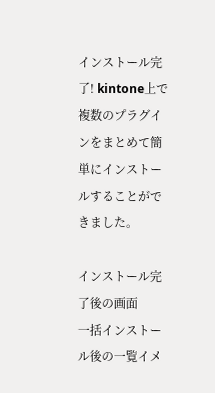インストール完了! kintone上で複数のプラグインをまとめて簡単にインストールすることができました。

インストール完了後の画面
一括インストール後の一覧イメ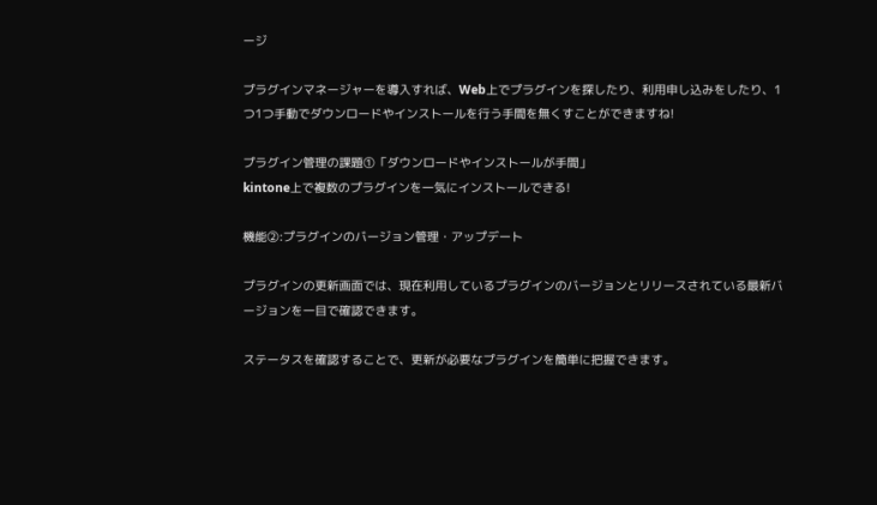ージ

プラグインマネージャーを導入すれば、Web上でプラグインを探したり、利用申し込みをしたり、1つ1つ手動でダウンロードやインストールを行う手間を無くすことができますね!

プラグイン管理の課題①「ダウンロードやインストールが手間」
kintone上で複数のプラグインを一気にインストールできる!

機能②:プラグインのバージョン管理・アップデート

プラグインの更新画面では、現在利用しているプラグインのバージョンとリリースされている最新バージョンを一目で確認できます。

ステータスを確認することで、更新が必要なプラグインを簡単に把握できます。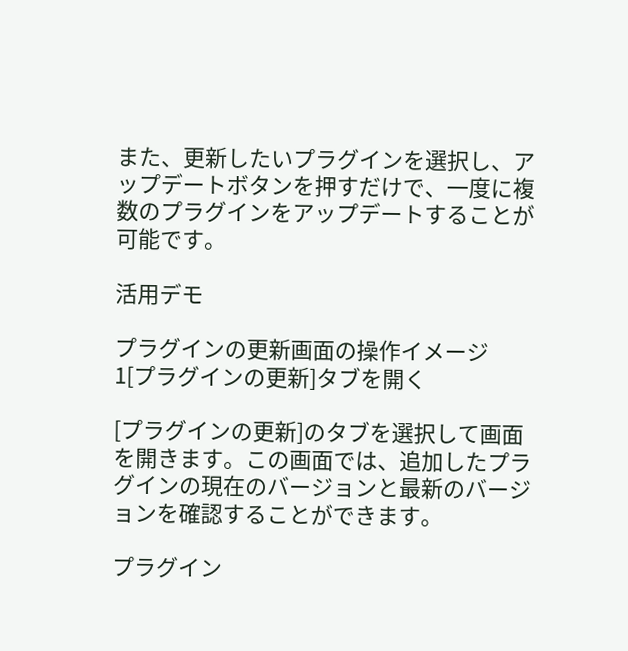また、更新したいプラグインを選択し、アップデートボタンを押すだけで、一度に複数のプラグインをアップデートすることが可能です。

活用デモ

プラグインの更新画面の操作イメージ
1[プラグインの更新]タブを開く

[プラグインの更新]のタブを選択して画面を開きます。この画面では、追加したプラグインの現在のバージョンと最新のバージョンを確認することができます。

プラグイン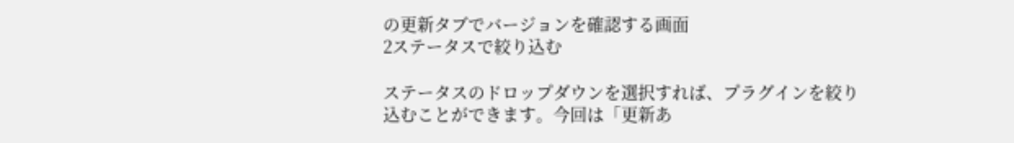の更新タブでバージョンを確認する画面
2ステータスで絞り込む

ステータスのドロップダウンを選択すれば、プラグインを絞り込むことができます。今回は「更新あ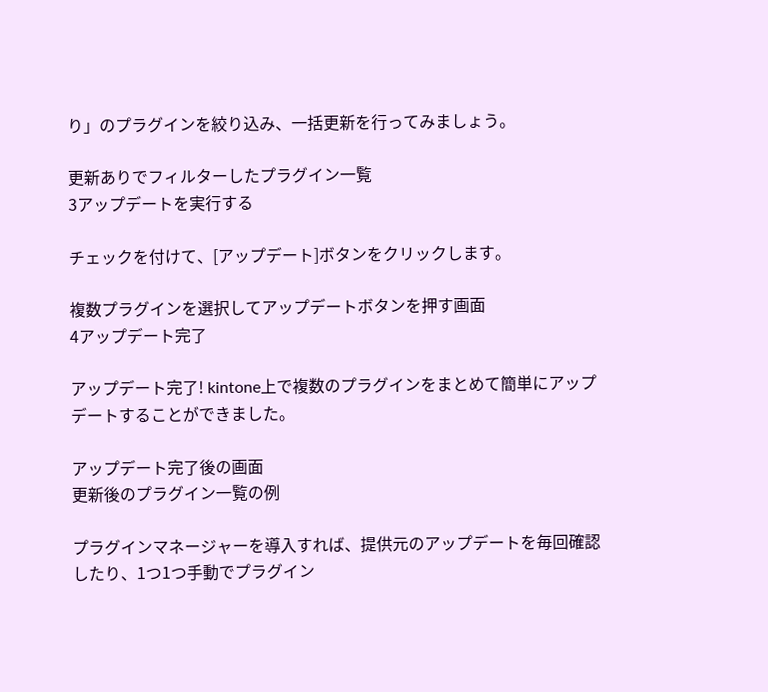り」のプラグインを絞り込み、一括更新を行ってみましょう。

更新ありでフィルターしたプラグイン一覧
3アップデートを実行する

チェックを付けて、[アップデート]ボタンをクリックします。

複数プラグインを選択してアップデートボタンを押す画面
4アップデート完了

アップデート完了! kintone上で複数のプラグインをまとめて簡単にアップデートすることができました。

アップデート完了後の画面
更新後のプラグイン一覧の例

プラグインマネージャーを導入すれば、提供元のアップデートを毎回確認したり、1つ1つ手動でプラグイン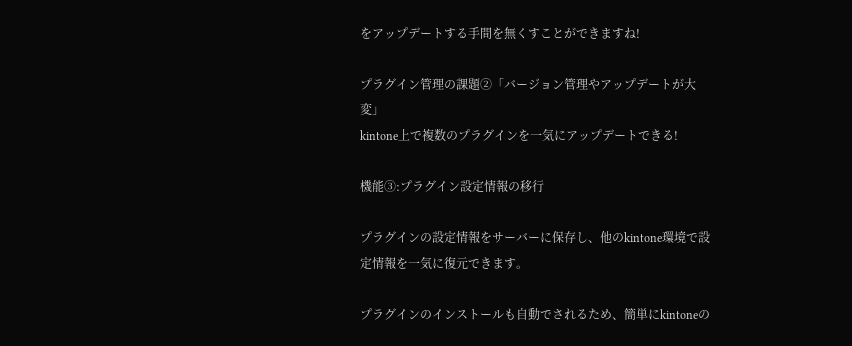をアップデートする手間を無くすことができますね!

プラグイン管理の課題②「バージョン管理やアップデートが大変」
kintone上で複数のプラグインを一気にアップデートできる!

機能③:プラグイン設定情報の移行

プラグインの設定情報をサーバーに保存し、他のkintone環境で設定情報を一気に復元できます。

プラグインのインストールも自動でされるため、簡単にkintoneの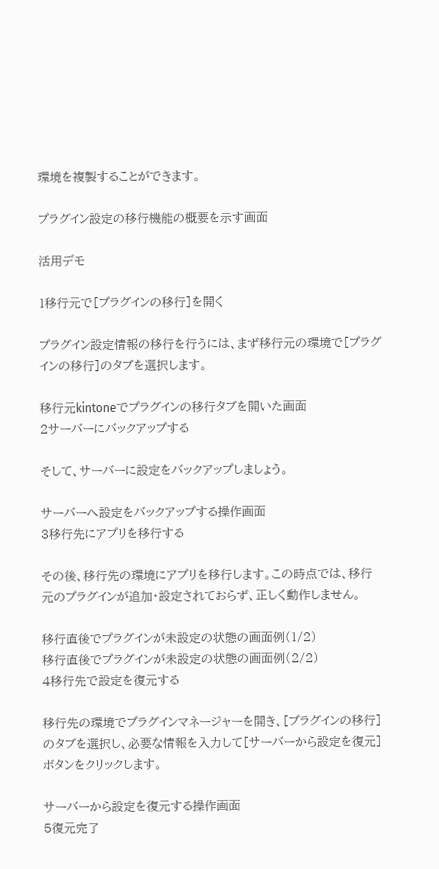環境を複製することができます。

プラグイン設定の移行機能の概要を示す画面

活用デモ

1移行元で[プラグインの移行]を開く

プラグイン設定情報の移行を行うには、まず移行元の環境で[プラグインの移行]のタブを選択します。

移行元kintoneでプラグインの移行タブを開いた画面
2サーバーにバックアップする

そして、サーバーに設定をバックアップしましょう。

サーバーへ設定をバックアップする操作画面
3移行先にアプリを移行する

その後、移行先の環境にアプリを移行します。この時点では、移行元のプラグインが追加・設定されておらず、正しく動作しません。

移行直後でプラグインが未設定の状態の画面例(1/2)
移行直後でプラグインが未設定の状態の画面例(2/2)
4移行先で設定を復元する

移行先の環境でプラグインマネージャーを開き、[プラグインの移行]のタブを選択し、必要な情報を入力して[サーバーから設定を復元]ボタンをクリックします。

サーバーから設定を復元する操作画面
5復元完了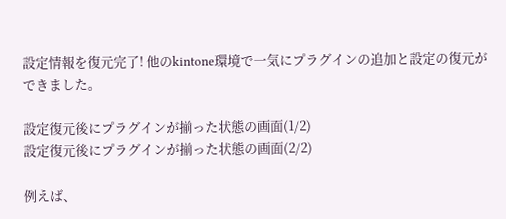設定情報を復元完了! 他のkintone環境で一気にプラグインの追加と設定の復元ができました。

設定復元後にプラグインが揃った状態の画面(1/2)
設定復元後にプラグインが揃った状態の画面(2/2)

例えば、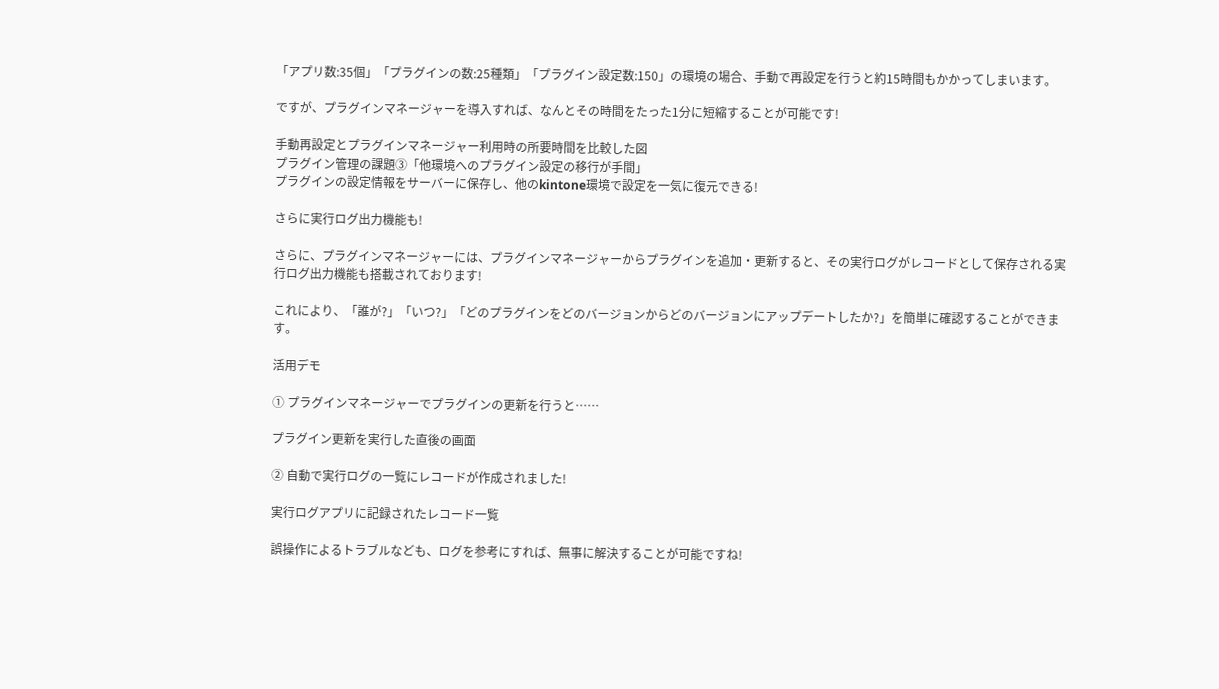「アプリ数:35個」「プラグインの数:25種類」「プラグイン設定数:150」の環境の場合、手動で再設定を行うと約15時間もかかってしまいます。

ですが、プラグインマネージャーを導入すれば、なんとその時間をたった1分に短縮することが可能です!

手動再設定とプラグインマネージャー利用時の所要時間を比較した図
プラグイン管理の課題③「他環境へのプラグイン設定の移行が手間」
プラグインの設定情報をサーバーに保存し、他のkintone環境で設定を一気に復元できる!

さらに実行ログ出力機能も!

さらに、プラグインマネージャーには、プラグインマネージャーからプラグインを追加・更新すると、その実行ログがレコードとして保存される実行ログ出力機能も搭載されております!

これにより、「誰が?」「いつ?」「どのプラグインをどのバージョンからどのバージョンにアップデートしたか?」を簡単に確認することができます。

活用デモ

① プラグインマネージャーでプラグインの更新を行うと……

プラグイン更新を実行した直後の画面

② 自動で実行ログの一覧にレコードが作成されました!

実行ログアプリに記録されたレコード一覧

誤操作によるトラブルなども、ログを参考にすれば、無事に解決することが可能ですね!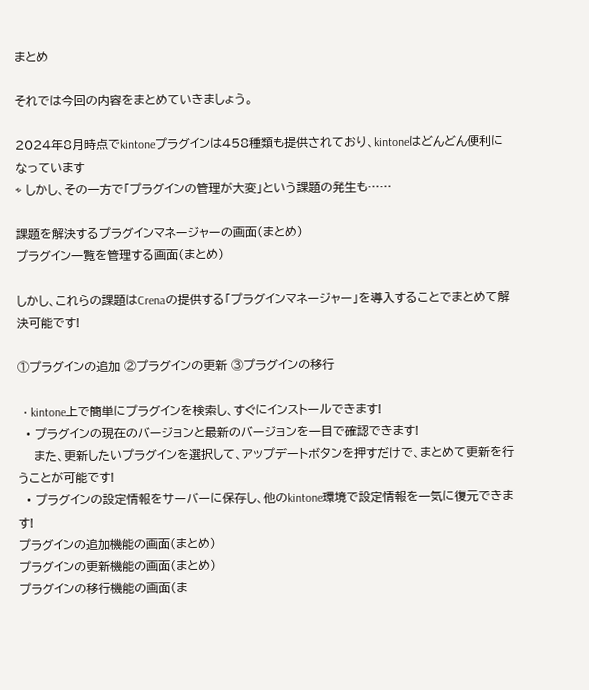まとめ

それでは今回の内容をまとめていきましょう。

2024年8月時点でkintoneプラグインは458種類も提供されており、kintoneはどんどん便利になっています
⇨ しかし、その一方で「プラグインの管理が大変」という課題の発生も……

課題を解決するプラグインマネージャーの画面(まとめ)
プラグイン一覧を管理する画面(まとめ)

しかし、これらの課題はCrenaの提供する「プラグインマネージャー」を導入することでまとめて解決可能です!

①プラグインの追加 ②プラグインの更新 ③プラグインの移行

  • kintone上で簡単にプラグインを検索し、すぐにインストールできます!
  • プラグインの現在のバージョンと最新のバージョンを一目で確認できます!
    また、更新したいプラグインを選択して、アップデートボタンを押すだけで、まとめて更新を行うことが可能です!
  • プラグインの設定情報をサーバーに保存し、他のkintone環境で設定情報を一気に復元できます!
プラグインの追加機能の画面(まとめ)
プラグインの更新機能の画面(まとめ)
プラグインの移行機能の画面(ま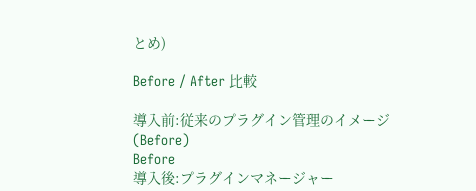とめ)

Before / After 比較

導入前:従来のプラグイン管理のイメージ(Before)
Before
導入後:プラグインマネージャー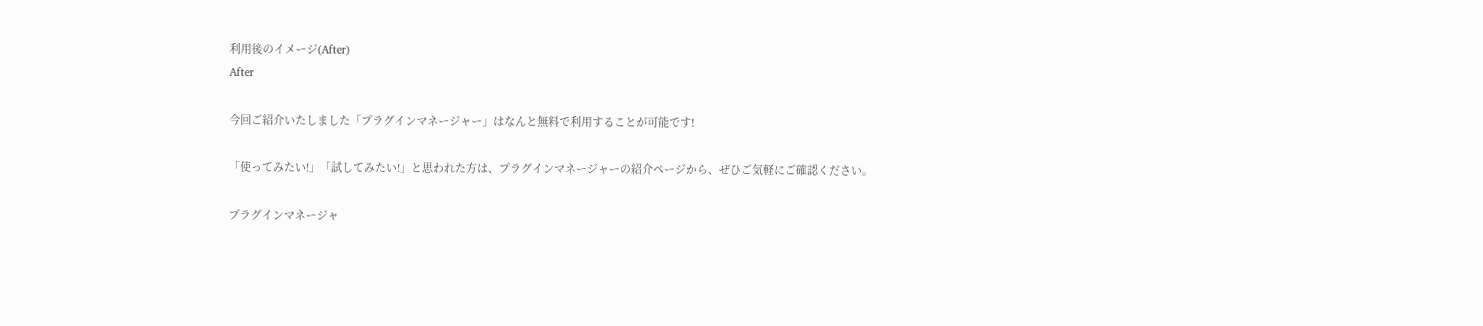利用後のイメージ(After)
After

今回ご紹介いたしました「プラグインマネージャー」はなんと無料で利用することが可能です!

「使ってみたい!」「試してみたい!」と思われた方は、プラグインマネージャーの紹介ページから、ぜひご気軽にご確認ください。

プラグインマネージャ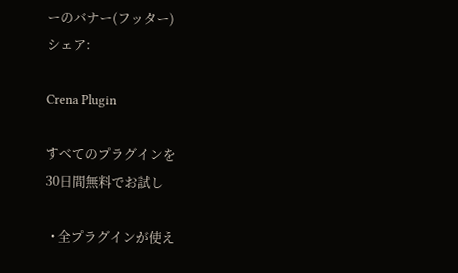ーのバナー(フッター)
シェア:

Crena Plugin

すべてのプラグインを
30日間無料でお試し

  • 全プラグインが使え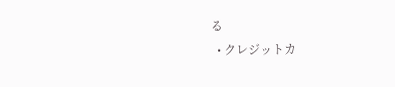る
  • クレジットカ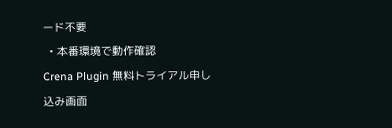ード不要
  • 本番環境で動作確認
Crena Plugin 無料トライアル申し込み画面